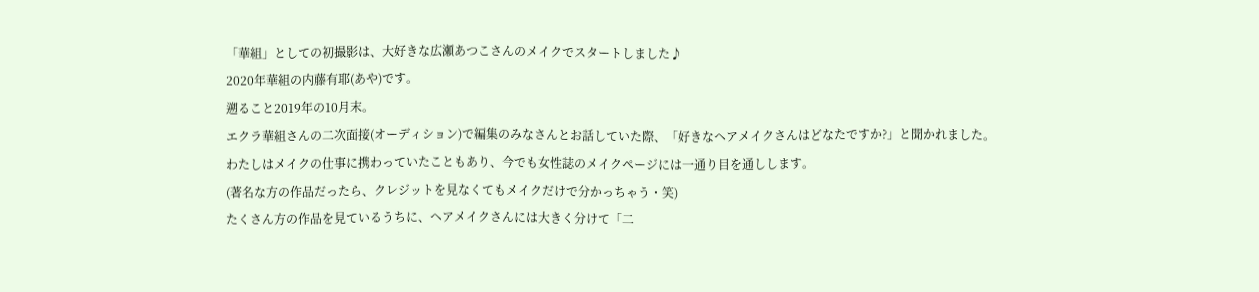「華組」としての初撮影は、大好きな広瀬あつこさんのメイクでスタートしました♪
2020年華組の内藤有耶(あや)です。
遡ること2019年の10月末。
エクラ華組さんの二次面接(オーディション)で編集のみなさんとお話していた際、「好きなヘアメイクさんはどなたですか?」と聞かれました。
わたしはメイクの仕事に携わっていたこともあり、今でも女性誌のメイクページには一通り目を通しします。
(著名な方の作品だったら、クレジットを見なくてもメイクだけで分かっちゃう・笑)
たくさん方の作品を見ているうちに、ヘアメイクさんには大きく分けて「二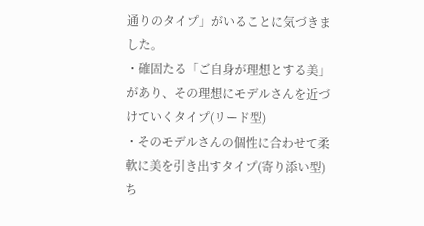通りのタイプ」がいることに気づきました。
・確固たる「ご自身が理想とする美」があり、その理想にモデルさんを近づけていくタイプ(リード型)
・そのモデルさんの個性に合わせて柔軟に美を引き出すタイプ(寄り添い型)
ち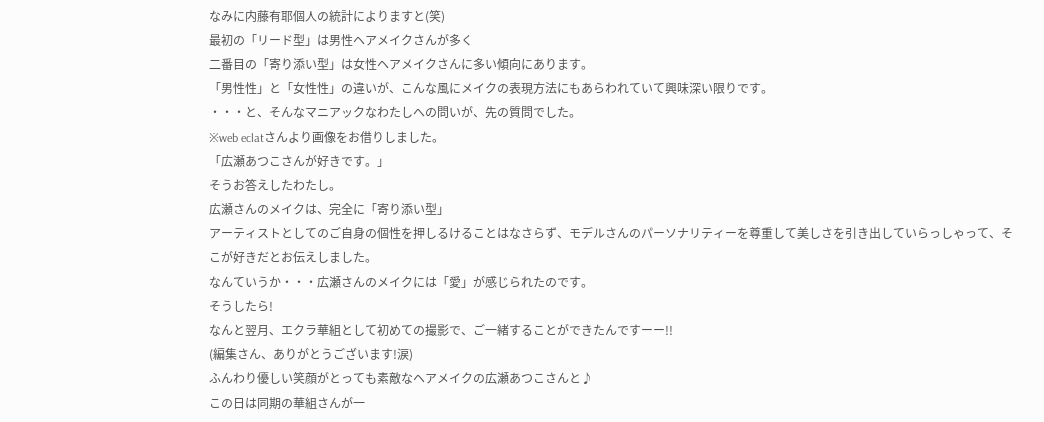なみに内藤有耶個人の統計によりますと(笑)
最初の「リード型」は男性ヘアメイクさんが多く
二番目の「寄り添い型」は女性ヘアメイクさんに多い傾向にあります。
「男性性」と「女性性」の違いが、こんな風にメイクの表現方法にもあらわれていて興味深い限りです。
・・・と、そんなマニアックなわたしへの問いが、先の質問でした。
※web eclatさんより画像をお借りしました。
「広瀬あつこさんが好きです。」
そうお答えしたわたし。
広瀬さんのメイクは、完全に「寄り添い型」
アーティストとしてのご自身の個性を押しるけることはなさらず、モデルさんのパーソナリティーを尊重して美しさを引き出していらっしゃって、そこが好きだとお伝えしました。
なんていうか・・・広瀬さんのメイクには「愛」が感じられたのです。
そうしたら!
なんと翌月、エクラ華組として初めての撮影で、ご一緒することができたんですーー!!
(編集さん、ありがとうございます!涙)
ふんわり優しい笑顔がとっても素敵なヘアメイクの広瀬あつこさんと♪
この日は同期の華組さんが一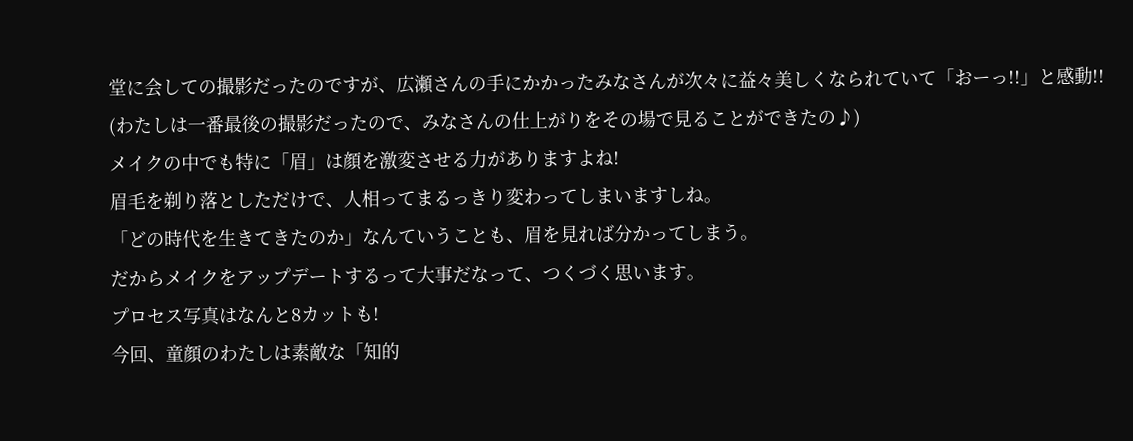堂に会しての撮影だったのですが、広瀬さんの手にかかったみなさんが次々に益々美しくなられていて「おーっ!!」と感動!!
(わたしは一番最後の撮影だったので、みなさんの仕上がりをその場で見ることができたの♪)
メイクの中でも特に「眉」は顔を激変させる力がありますよね!
眉毛を剃り落としただけで、人相ってまるっきり変わってしまいますしね。
「どの時代を生きてきたのか」なんていうことも、眉を見れば分かってしまう。
だからメイクをアップデートするって大事だなって、つくづく思います。
プロセス写真はなんと8カットも!
今回、童顔のわたしは素敵な「知的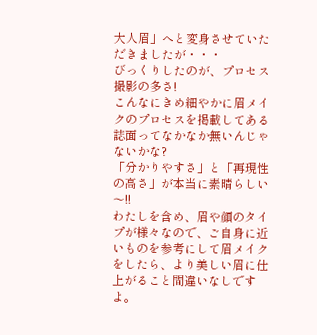大人眉」へと変身させていただきましたが・・・
びっくりしたのが、プロセス撮影の多さ!
こんなにきめ細やかに眉メイクのプロセスを掲載してある誌面ってなかなか無いんじゃないかな?
「分かりやすさ」と「再現性の高さ」が本当に素晴らしい〜!!
わたしを含め、眉や顔のタイプが様々なので、ご自身に近いものを参考にして眉メイクをしたら、より美しい眉に仕上がること間違いなしですよ。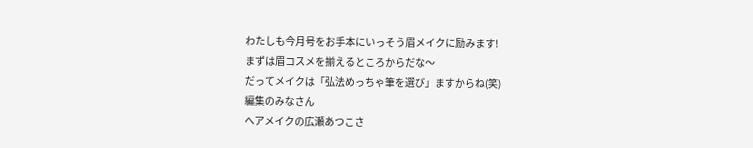わたしも今月号をお手本にいっそう眉メイクに励みます!
まずは眉コスメを揃えるところからだな〜
だってメイクは「弘法めっちゃ筆を選び」ますからね(笑)
編集のみなさん
へアメイクの広瀬あつこさ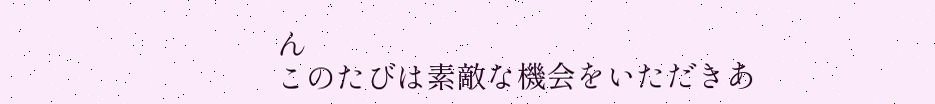ん
このたびは素敵な機会をいただきあ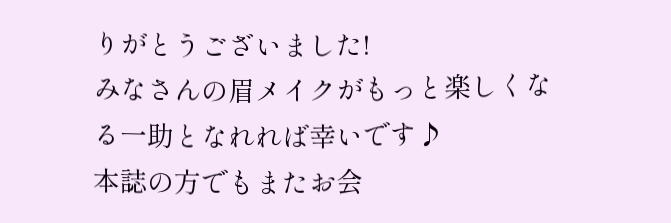りがとうございました!
みなさんの眉メイクがもっと楽しくなる一助となれれば幸いです♪
本誌の方でもまたお会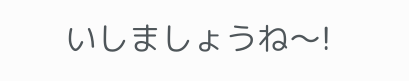いしましょうね〜!